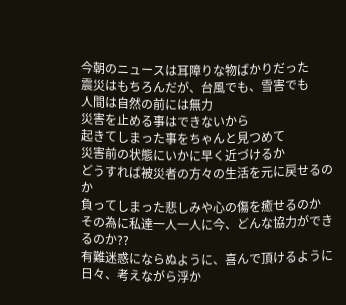今朝のニュースは耳障りな物ばかりだった
震災はもちろんだが、台風でも、雪害でも
人間は自然の前には無力
災害を止める事はできないから
起きてしまった事をちゃんと見つめて
災害前の状態にいかに早く近づけるか
どうすれば被災者の方々の生活を元に戻せるのか
負ってしまった悲しみや心の傷を癒せるのか
その為に私達一人一人に今、どんな協力ができるのか??
有難迷惑にならぬように、喜んで頂けるように
日々、考えながら浮か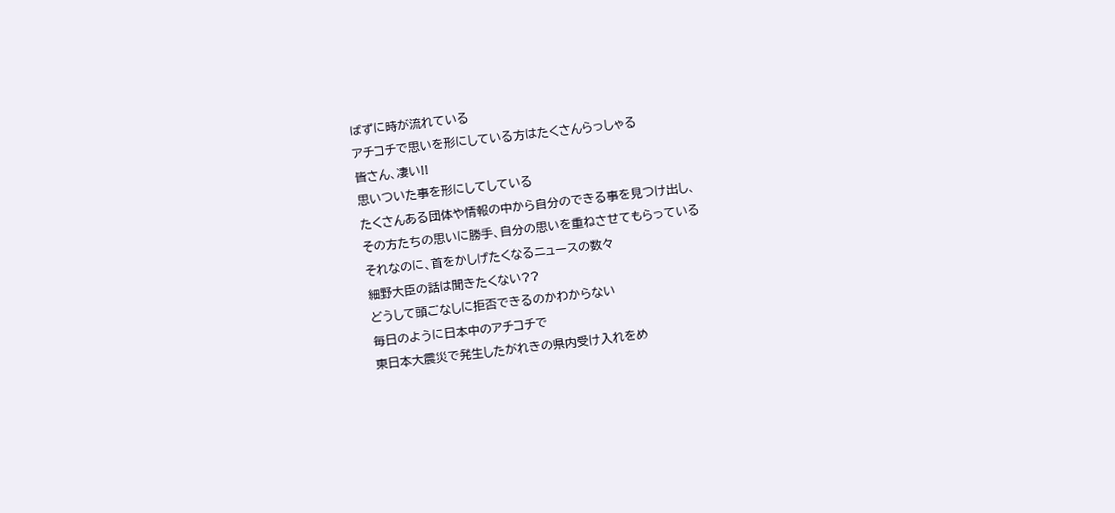ばずに時が流れている
アチコチで思いを形にしている方はたくさんらっしゃる
皆さん、凄い!!
思いついた事を形にしてしている
たくさんある団体や情報の中から自分のできる事を見つけ出し、
その方たちの思いに勝手、自分の思いを重ねさせてもらっている
それなのに、首をかしげたくなるニュースの数々
細野大臣の話は聞きたくない??
どうして頭ごなしに拒否できるのかわからない
毎日のように日本中のアチコチで
東日本大震災で発生したがれきの県内受け入れをめ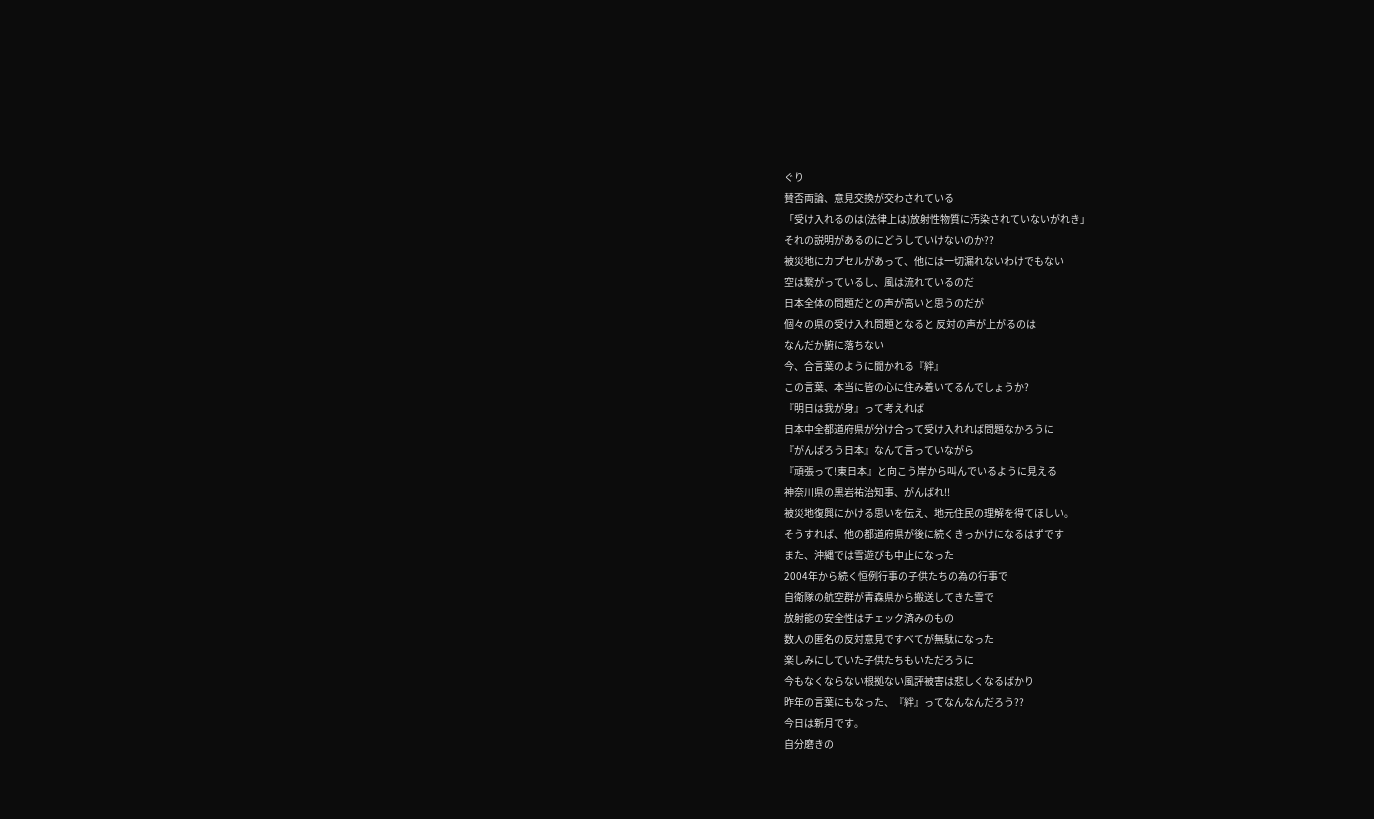ぐり
賛否両論、意見交換が交わされている
「受け入れるのは(法律上は)放射性物質に汚染されていないがれき」
それの説明があるのにどうしていけないのか??
被災地にカプセルがあって、他には一切漏れないわけでもない
空は繋がっているし、風は流れているのだ
日本全体の問題だとの声が高いと思うのだが
個々の県の受け入れ問題となると 反対の声が上がるのは
なんだか腑に落ちない
今、合言葉のように聞かれる『絆』
この言葉、本当に皆の心に住み着いてるんでしょうか?
『明日は我が身』って考えれば
日本中全都道府県が分け合って受け入れれば問題なかろうに
『がんばろう日本』なんて言っていながら
『頑張って!東日本』と向こう岸から叫んでいるように見える
神奈川県の黒岩祐治知事、がんばれ!!
被災地復興にかける思いを伝え、地元住民の理解を得てほしい。
そうすれば、他の都道府県が後に続くきっかけになるはずです
また、沖縄では雪遊びも中止になった
2004年から続く恒例行事の子供たちの為の行事で
自衛隊の航空群が青森県から搬送してきた雪で
放射能の安全性はチェック済みのもの
数人の匿名の反対意見ですべてが無駄になった
楽しみにしていた子供たちもいただろうに
今もなくならない根拠ない風評被害は悲しくなるばかり
昨年の言葉にもなった、『絆』ってなんなんだろう??
今日は新月です。
自分磨きの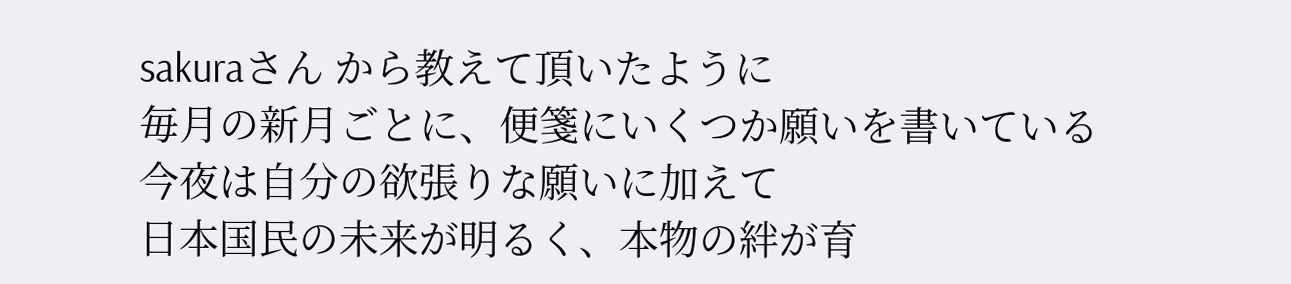sakuraさん から教えて頂いたように
毎月の新月ごとに、便箋にいくつか願いを書いている
今夜は自分の欲張りな願いに加えて
日本国民の未来が明るく、本物の絆が育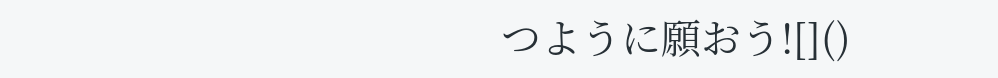つように願おう![]()